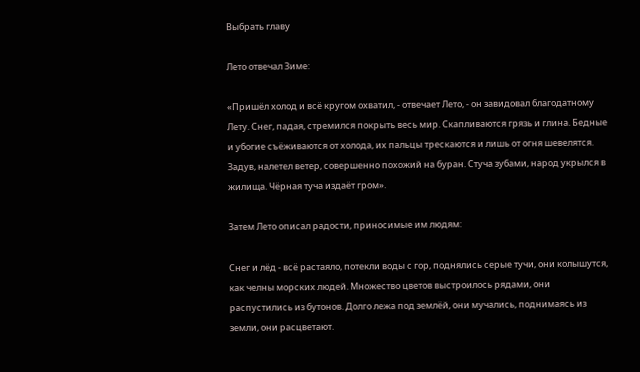Выбрать главу

Лето отвечал Зиме:

«Пришёл холод и всё кругом охватил, - отвечает Лето, - он завидовал благодатному Лету. Снег, падая, стремился покрыть весь мир. Скапливаются грязь и глина. Бедные и убогие съёживаются от холода, их пальцы трескаются и лишь от огня шевелятся. Задув, налетел ветер, совершенно похожий на буран. Стуча зубами, народ укрылся в жилища. Чёрная туча издаёт гром».

Затем Лето описал радости, приносимые им людям:

Снег и лёд - всё растаяло, потекли воды с гор, поднялись серые тучи, они колышутся, как челны морских людей. Множество цветов выстроилось рядами, они распустились из бутонов. Долго лежа под землёй, они мучались, поднимаясь из земли, они расцветают.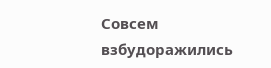Совсем взбудоражились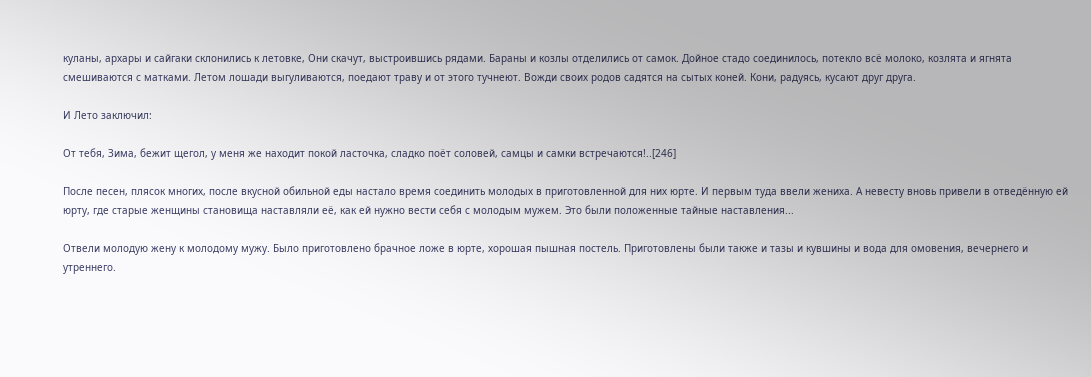куланы, архары и сайгаки склонились к летовке, Они скачут, выстроившись рядами. Бараны и козлы отделились от самок. Дойное стадо соединилось, потекло всё молоко, козлята и ягнята смешиваются с матками. Летом лошади выгуливаются, поедают траву и от этого тучнеют. Вожди своих родов садятся на сытых коней. Кони, радуясь, кусают друг друга.

И Лето заключил:

От тебя, Зима, бежит щегол, у меня же находит покой ласточка, сладко поёт соловей, самцы и самки встречаются!..[246]

После песен, плясок многих, после вкусной обильной еды настало время соединить молодых в приготовленной для них юрте. И первым туда ввели жениха. А невесту вновь привели в отведённую ей юрту, где старые женщины становища наставляли её, как ей нужно вести себя с молодым мужем. Это были положенные тайные наставления...

Отвели молодую жену к молодому мужу. Было приготовлено брачное ложе в юрте, хорошая пышная постель. Приготовлены были также и тазы и кувшины и вода для омовения, вечернего и утреннего.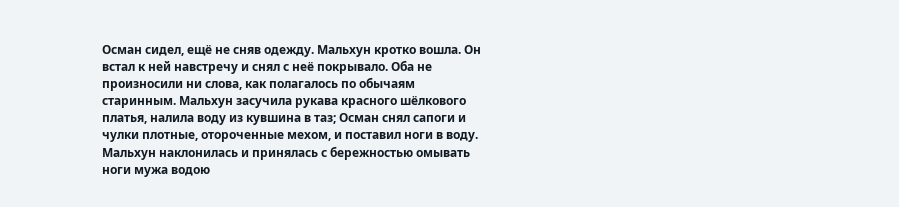Осман сидел, ещё не сняв одежду. Мальхун кротко вошла. Он встал к ней навстречу и снял с неё покрывало. Оба не произносили ни слова, как полагалось по обычаям старинным. Мальхун засучила рукава красного шёлкового платья, налила воду из кувшина в таз; Осман снял сапоги и чулки плотные, отороченные мехом, и поставил ноги в воду. Мальхун наклонилась и принялась с бережностью омывать ноги мужа водою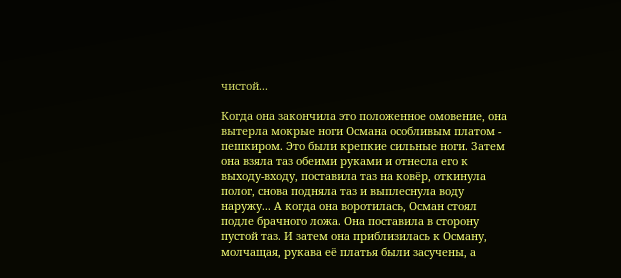чистой...

Когда она закончила это положенное омовение, она вытерла мокрые ноги Османа особливым платом - пешкиром. Это были крепкие сильные ноги. Затем она взяла таз обеими руками и отнесла его к выходу-входу, поставила таз на ковёр, откинула полог, снова подняла таз и выплеснула воду наружу... А когда она воротилась, Осман стоял подле брачного ложа. Она поставила в сторону пустой таз. И затем она приблизилась к Осману, молчащая, рукава её платья были засучены, а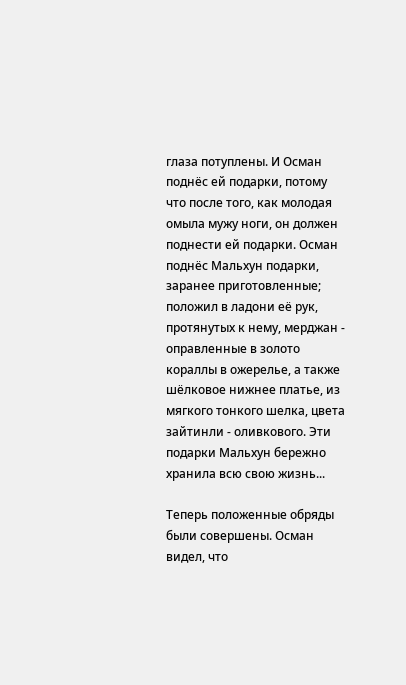глаза потуплены. И Осман поднёс ей подарки, потому что после того, как молодая омыла мужу ноги, он должен поднести ей подарки. Осман поднёс Мальхун подарки, заранее приготовленные; положил в ладони её рук, протянутых к нему, мерджан - оправленные в золото кораллы в ожерелье, а также шёлковое нижнее платье, из мягкого тонкого шелка, цвета зайтинли - оливкового. Эти подарки Мальхун бережно хранила всю свою жизнь...

Теперь положенные обряды были совершены. Осман видел, что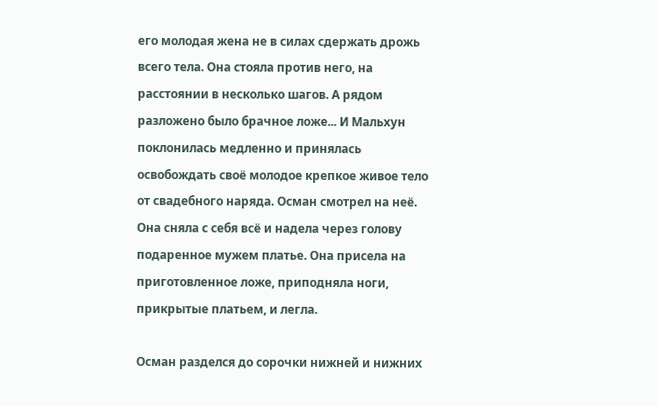его молодая жена не в силах сдержать дрожь всего тела. Она стояла против него, на расстоянии в несколько шагов. А рядом разложено было брачное ложе... И Мальхун поклонилась медленно и принялась освобождать своё молодое крепкое живое тело от свадебного наряда. Осман смотрел на неё. Она сняла с себя всё и надела через голову подаренное мужем платье. Она присела на приготовленное ложе, приподняла ноги, прикрытые платьем, и легла.

Осман разделся до сорочки нижней и нижних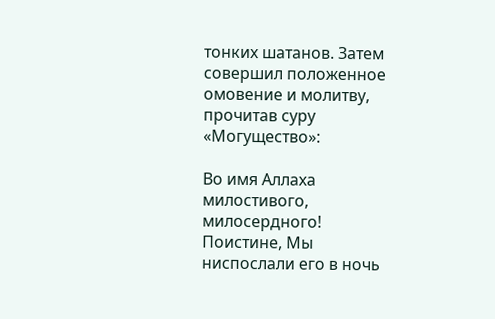тонких шатанов. Затем совершил положенное омовение и молитву, прочитав суру «Могущество»:

Во имя Аллаха милостивого, милосердного! Поистине, Мы ниспослали его в ночь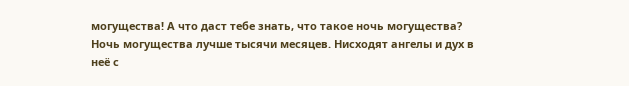могущества! А что даст тебе знать, что такое ночь могущества? Ночь могущества лучше тысячи месяцев. Нисходят ангелы и дух в неё с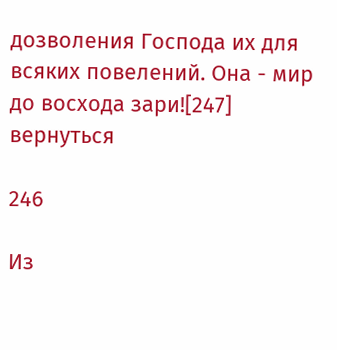дозволения Господа их для всяких повелений. Она - мир до восхода зари![247]
вернуться

246

Из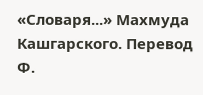«Словаря...» Махмуда Кашгарского. Перевод Ф.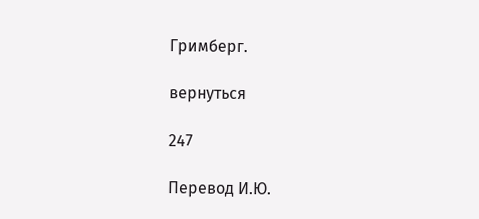Гримберг.

вернуться

247

Перевод И.Ю.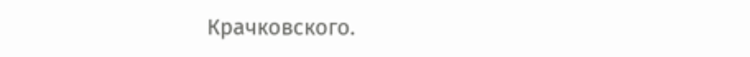Крачковского.